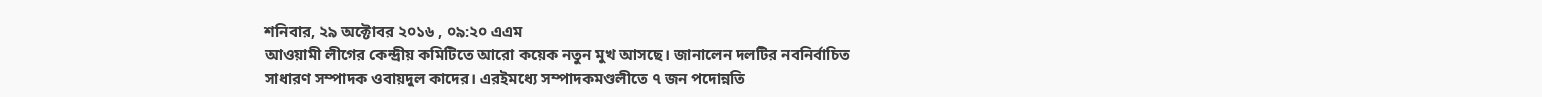শনিবার, ২৯ অক্টোবর ২০১৬ , ০৯:২০ এএম
আওয়ামী লীগের কেন্দ্রীয় কমিটিতে আরো কয়েক নতুন মুখ আসছে। জানালেন দলটির নবনির্বাচিত সাধারণ সম্পাদক ওবায়দুল কাদের। এরইমধ্যে সম্পাদকমণ্ডলীতে ৭ জন পদোন্নতি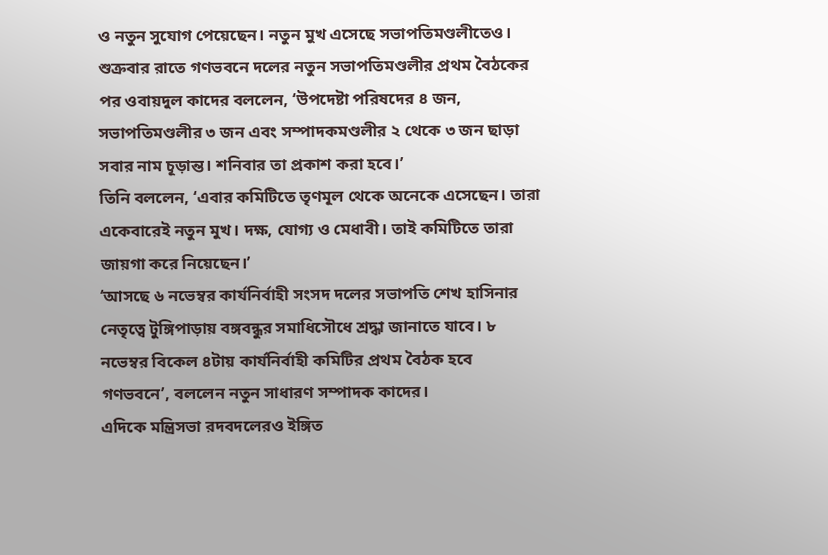ও নতুন সুযোগ পেয়েছেন। নতুন মুখ এসেছে সভাপতিমণ্ডলীতেও।
শুক্রবার রাতে গণভবনে দলের নতুন সভাপতিমণ্ডলীর প্রথম বৈঠকের পর ওবায়দুল কাদের বললেন, ‘উপদেষ্টা পরিষদের ৪ জন, সভাপতিমণ্ডলীর ৩ জন এবং সম্পাদকমণ্ডলীর ২ থেকে ৩ জন ছাড়া সবার নাম চূড়ান্ত। শনিবার তা প্রকাশ করা হবে।’
তিনি বললেন, ‘এবার কমিটিতে তৃণমূল থেকে অনেকে এসেছেন। তারা একেবারেই নতুন মুখ। দক্ষ, যোগ্য ও মেধাবী। তাই কমিটিতে তারা জায়গা করে নিয়েছেন।’
‘আসছে ৬ নভেম্বর কার্যনির্বাহী সংসদ দলের সভাপতি শেখ হাসিনার নেতৃত্বে টুঙ্গিপাড়ায় বঙ্গবন্ধুর সমাধিসৌধে শ্রদ্ধা জানাতে যাবে। ৮ নভেম্বর বিকেল ৪টায় কার্যনির্বাহী কমিটির প্রথম বৈঠক হবে গণভবনে’, বললেন নতুন সাধারণ সম্পাদক কাদের।
এদিকে মন্ত্রিসভা রদবদলেরও ইঙ্গিত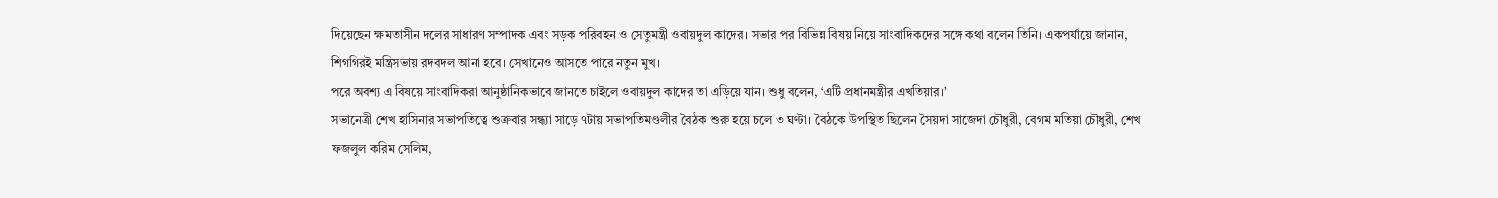দিয়েছেন ক্ষমতাসীন দলের সাধারণ সম্পাদক এবং সড়ক পরিবহন ও সেতুমন্ত্রী ওবায়দুল কাদের। সভার পর বিভিন্ন বিষয় নিয়ে সাংবাদিকদের সঙ্গে কথা বলেন তিনি। একপর্যায়ে জানান, শিগগিরই মন্ত্রিসভায় রদবদল আনা হবে। সেখানেও আসতে পারে নতুন মুখ।
পরে অবশ্য এ বিষয়ে সাংবাদিকরা আনুষ্ঠানিকভাবে জানতে চাইলে ওবায়দুল কাদের তা এড়িয়ে যান। শুধু বলেন, ‘এটি প্রধানমন্ত্রীর এখতিয়ার।’
সভানেত্রী শেখ হাসিনার সভাপতিত্বে শুক্রবার সন্ধ্যা সাড়ে ৭টায় সভাপতিমণ্ডলীর বৈঠক শুরু হয়ে চলে ৩ ঘণ্টা। বৈঠকে উপস্থিত ছিলেন সৈয়দা সাজেদা চৌধুরী, বেগম মতিয়া চৌধুরী, শেখ ফজলুল করিম সেলিম,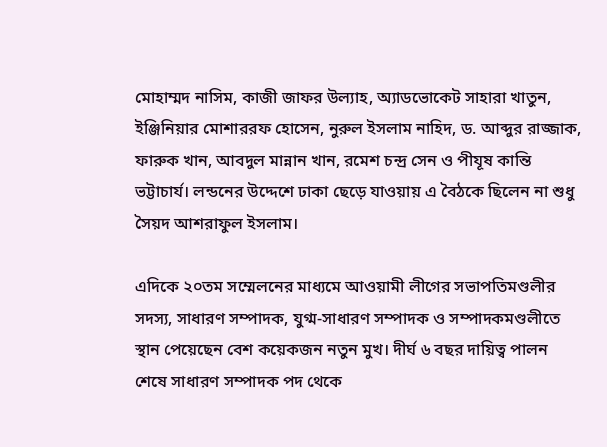মোহাম্মদ নাসিম, কাজী জাফর উল্যাহ, অ্যাডভোকেট সাহারা খাতুন, ইঞ্জিনিয়ার মোশাররফ হোসেন, নুরুল ইসলাম নাহিদ, ড. আব্দুর রাজ্জাক, ফারুক খান, আবদুল মান্নান খান, রমেশ চন্দ্র সেন ও পীযূষ কান্তি ভট্টাচার্য। লন্ডনের উদ্দেশে ঢাকা ছেড়ে যাওয়ায় এ বৈঠকে ছিলেন না শুধু সৈয়দ আশরাফুল ইসলাম।

এদিকে ২০তম সম্মেলনের মাধ্যমে আওয়ামী লীগের সভাপতিমণ্ডলীর সদস্য, সাধারণ সম্পাদক, যুগ্ম-সাধারণ সম্পাদক ও সম্পাদকমণ্ডলীতে স্থান পেয়েছেন বেশ কয়েকজন নতুন মুখ। দীর্ঘ ৬ বছর দায়িত্ব পালন শেষে সাধারণ সম্পাদক পদ থেকে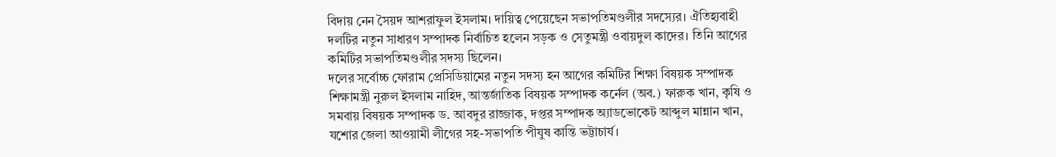বিদায় নেন সৈয়দ আশরাফুল ইসলাম। দায়িত্ব পেয়েছেন সভাপতিমণ্ডলীর সদস্যের। ঐতিহ্যবাহী দলটির নতুন সাধারণ সম্পাদক নির্বাচিত হলেন সড়ক ও সেতুমন্ত্রী ওবায়দুল কাদের। তিনি আগের কমিটির সভাপতিমণ্ডলীর সদস্য ছিলেন।
দলের সর্বোচ্চ ফোরাম প্রেসিডিয়ামের নতুন সদস্য হন আগের কমিটির শিক্ষা বিষয়ক সম্পাদক শিক্ষামন্ত্রী নুরুল ইসলাম নাহিদ, আন্তর্জাতিক বিষয়ক সম্পাদক কর্নেল (অব.) ফারুক খান, কৃষি ও সমবায় বিষয়ক সম্পাদক ড. আবদুর রাজ্জাক, দপ্তর সম্পাদক অ্যাডভোকেট আব্দুল মান্নান খান, যশোর জেলা আওয়ামী লীগের সহ-সভাপতি পীযুষ কান্তি ভট্টাচার্য।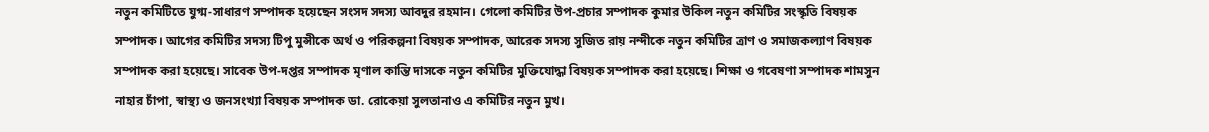নতুন কমিটিতে যুগ্ম-সাধারণ সম্পাদক হয়েছেন সংসদ সদস্য আবদুর রহমান। গেলো কমিটির উপ-প্রচার সম্পাদক কুমার উকিল নতুন কমিটির সংস্কৃতি বিষয়ক সম্পাদক। আগের কমিটির সদস্য টিপু মুন্সীকে অর্থ ও পরিকল্পনা বিষয়ক সম্পাদক, আরেক সদস্য সুজিত রায় নন্দীকে নতুন কমিটির ত্রাণ ও সমাজকল্যাণ বিষয়ক সম্পাদক করা হয়েছে। সাবেক উপ-দপ্তর সম্পাদক মৃণাল কান্তি দাসকে নতুন কমিটির মুক্তিযোদ্ধা বিষয়ক সম্পাদক করা হয়েছে। শিক্ষা ও গবেষণা সম্পাদক শামসুন নাহার চাঁপা, স্বাস্থ্য ও জনসংখ্যা বিষয়ক সম্পাদক ডা. রোকেয়া সুলতানাও এ কমিটির নতুন মুখ।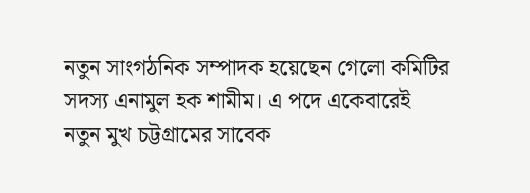নতুন সাংগঠনিক সম্পাদক হয়েছেন গেলো কমিটির সদস্য এনামুল হক শামীম। এ পদে একেবারেই নতুন মুখ চট্টগ্রামের সাবেক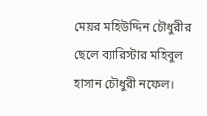মেয়র মহিউদ্দিন চৌধুরীর ছেলে ব্যারিস্টার মহিবুল হাসান চৌধুরী নফেল।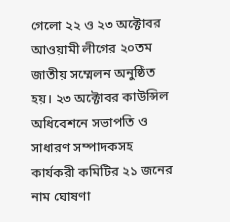গেলো ২২ ও ২৩ অক্টোবর আওয়ামী লীগের ২০তম জাতীয় সম্মেলন অনুষ্ঠিত হয়। ২৩ অক্টোবর কাউন্সিল অধিবেশনে সভাপতি ও সাধারণ সম্পাদকসহ কার্যকরী কমিটির ২১ জনের নাম ঘোষণা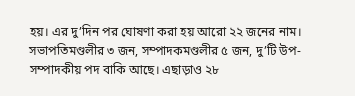হয়। এর দু’দিন পর ঘোষণা করা হয় আরো ২২ জনের নাম।
সভাপতিমণ্ডলীর ৩ জন, সম্পাদকমণ্ডলীর ৫ জন, দু’টি উপ-সম্পাদকীয় পদ বাকি আছে। এছাড়াও ২৮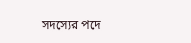সদস্যের পদে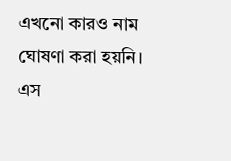এখনো কারও নাম ঘোষণা করা হয়নি।
এস